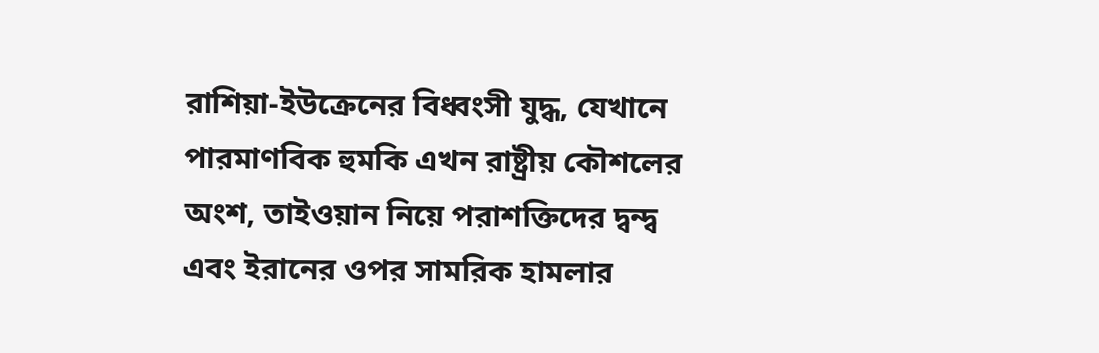রাশিয়া-ইউক্রেনের বিধ্বংসী যুদ্ধ, যেখানে পারমাণবিক হুমকি এখন রাষ্ট্রীয় কৌশলের অংশ, তাইওয়ান নিয়ে পরাশক্তিদের দ্বন্দ্ব এবং ইরানের ওপর সামরিক হামলার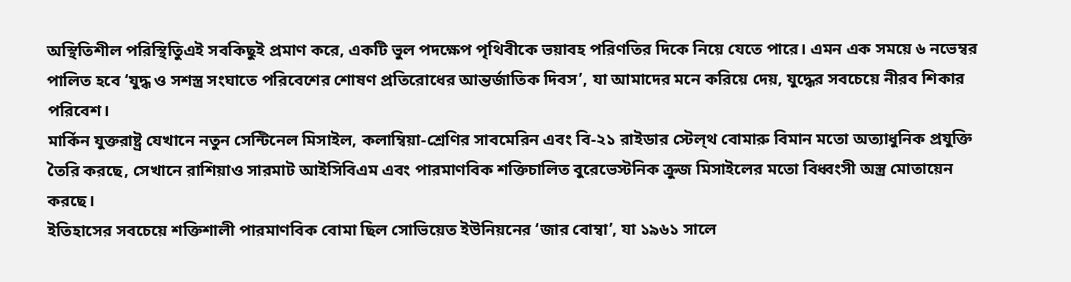অস্থিতিশীল পরিস্থিতিুএই সবকিছুই প্রমাণ করে, একটি ভুল পদক্ষেপ পৃথিবীকে ভয়াবহ পরিণতির দিকে নিয়ে যেতে পারে। এমন এক সময়ে ৬ নভেম্বর পালিত হবে ‘যুদ্ধ ও সশস্ত্র সংঘাতে পরিবেশের শোষণ প্রতিরোধের আন্তর্জাতিক দিবস’, যা আমাদের মনে করিয়ে দেয়, যুদ্ধের সবচেয়ে নীরব শিকার পরিবেশ।
মার্কিন যুক্তরাষ্ট্র যেখানে নতুন সেন্টিনেল মিসাইল, কলাম্বিয়া-শ্রেণির সাবমেরিন এবং বি-২১ রাইডার স্টেল্থ বোমারু বিমান মতো অত্যাধুনিক প্রযুক্তি তৈরি করছে, সেখানে রাশিয়াও সারমাট আইসিবিএম এবং পারমাণবিক শক্তিচালিত বুরেভেস্টনিক ক্রুজ মিসাইলের মতো বিধ্বংসী অস্ত্র মোতায়েন করছে।
ইতিহাসের সবচেয়ে শক্তিশালী পারমাণবিক বোমা ছিল সোভিয়েত ইউনিয়নের ‘জার বোম্বা’, যা ১৯৬১ সালে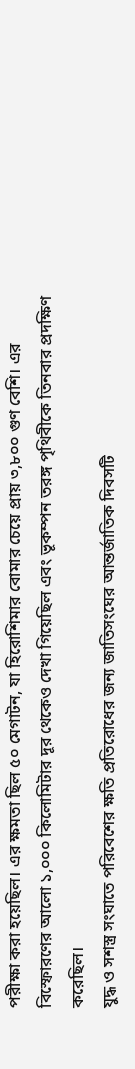পরীক্ষা করা হয়েছিল। এর ক্ষমতা ছিল ৫০ মেগাটন, যা হিরোশিমার বোমার চেয়ে প্রায় ৩,৮০০ গুণ বেশি। এর বিস্ফোরণের আলো ১,০০০ কিলোমিটার দূর থেকেও দেখা গিয়েছিল এবং ভূকম্পন তরঙ্গ পৃথিবীকে তিনবার প্রদক্ষিণ করেছিল।
যুদ্ধ ও সশস্ত্র সংঘাতে পরিবেশের ক্ষতি প্রতিরোধের জন্য জাতিসংঘের আন্তর্জাতিক দিবসটি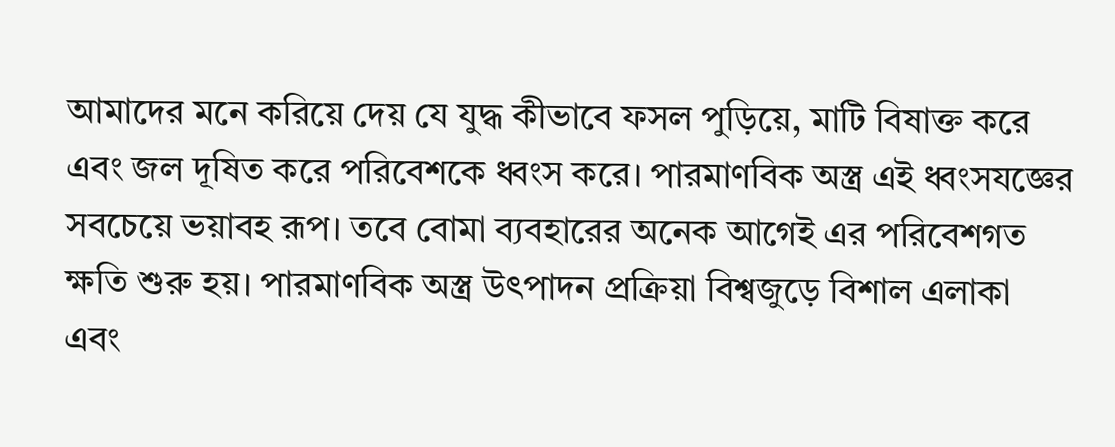আমাদের মনে করিয়ে দেয় যে যুদ্ধ কীভাবে ফসল পুড়িয়ে, মাটি বিষাক্ত করে এবং জল দূষিত করে পরিবেশকে ধ্বংস করে। পারমাণবিক অস্ত্র এই ধ্বংসযজ্ঞের সবচেয়ে ভয়াবহ রূপ। তবে বোমা ব্যবহারের অনেক আগেই এর পরিবেশগত ক্ষতি শুরু হয়। পারমাণবিক অস্ত্র উৎপাদন প্রক্রিয়া বিশ্বজুড়ে বিশাল এলাকা এবং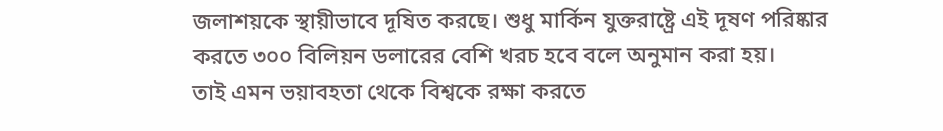জলাশয়কে স্থায়ীভাবে দূষিত করছে। শুধু মার্কিন যুক্তরাষ্ট্রে এই দূষণ পরিষ্কার করতে ৩০০ বিলিয়ন ডলারের বেশি খরচ হবে বলে অনুমান করা হয়।
তাই এমন ভয়াবহতা থেকে বিশ্বকে রক্ষা করতে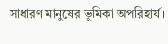সাধারণ মানুষের ভূমিকা অপরিহার্য।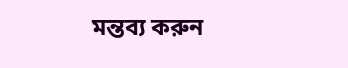মন্তব্য করুন